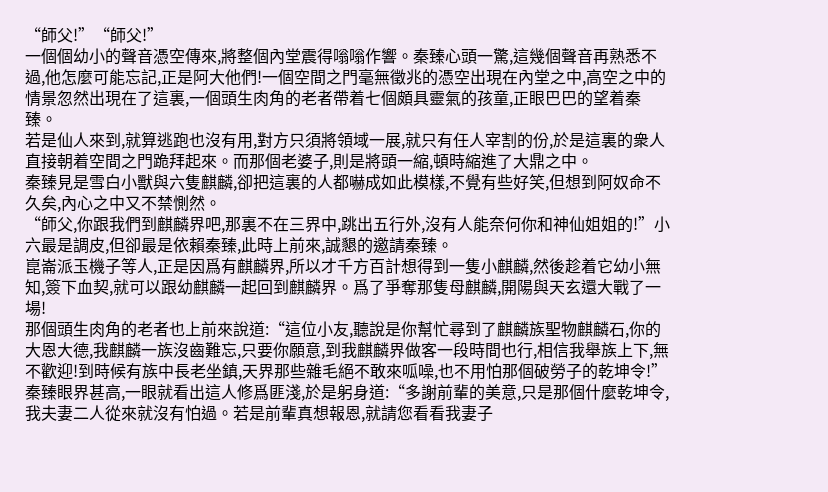“師父!”“師父!”
一個個幼小的聲音憑空傳來,將整個內堂震得嗡嗡作響。秦臻心頭一驚,這幾個聲音再熟悉不過,他怎麼可能忘記,正是阿大他們!一個空間之門毫無徵兆的憑空出現在內堂之中,高空之中的情景忽然出現在了這裏,一個頭生肉角的老者帶着七個頗具靈氣的孩童,正眼巴巴的望着秦臻。
若是仙人來到,就算逃跑也沒有用,對方只須將領域一展,就只有任人宰割的份,於是這裏的衆人直接朝着空間之門跪拜起來。而那個老婆子,則是將頭一縮,頓時縮進了大鼎之中。
秦臻見是雪白小獸與六隻麒麟,卻把這裏的人都嚇成如此模樣,不覺有些好笑,但想到阿奴命不久矣,內心之中又不禁惻然。
“師父,你跟我們到麒麟界吧,那裏不在三界中,跳出五行外,沒有人能奈何你和神仙姐姐的!”小六最是調皮,但卻最是依賴秦臻,此時上前來,誠懇的邀請秦臻。
崑崙派玉機子等人,正是因爲有麒麟界,所以才千方百計想得到一隻小麒麟,然後趁着它幼小無知,簽下血契,就可以跟幼麒麟一起回到麒麟界。爲了爭奪那隻母麒麟,開陽與天玄還大戰了一場!
那個頭生肉角的老者也上前來說道:“這位小友,聽說是你幫忙尋到了麒麟族聖物麒麟石,你的大恩大德,我麒麟一族沒齒難忘,只要你願意,到我麒麟界做客一段時間也行,相信我舉族上下,無不歡迎!到時候有族中長老坐鎮,天界那些雜毛絕不敢來呱噪,也不用怕那個破勞子的乾坤令!”
秦臻眼界甚高,一眼就看出這人修爲匪淺,於是躬身道:“多謝前輩的美意,只是那個什麼乾坤令,我夫妻二人從來就沒有怕過。若是前輩真想報恩,就請您看看我妻子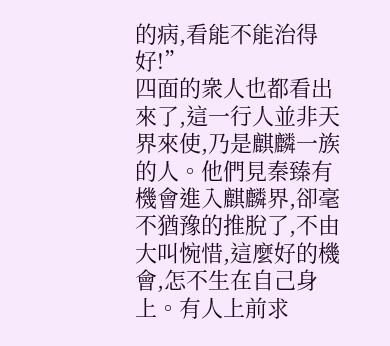的病,看能不能治得好!”
四面的衆人也都看出來了,這一行人並非天界來使,乃是麒麟一族的人。他們見秦臻有機會進入麒麟界,卻毫不猶豫的推脫了,不由大叫惋惜,這麼好的機會,怎不生在自己身上。有人上前求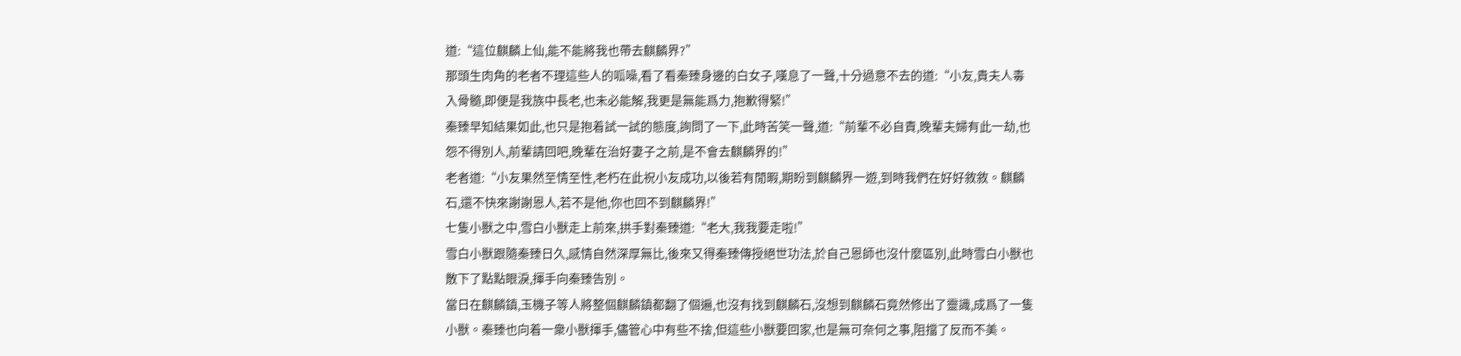道:“這位麒麟上仙,能不能將我也帶去麒麟界?”
那頭生肉角的老者不理這些人的呱噪,看了看秦臻身邊的白女子,嘆息了一聲,十分過意不去的道:“小友,貴夫人毒入骨髓,即便是我族中長老,也未必能解,我更是無能爲力,抱歉得緊!”
秦臻早知結果如此,也只是抱着試一試的態度,詢問了一下,此時苦笑一聲,道:“前輩不必自責,晚輩夫婦有此一劫,也怨不得別人,前輩請回吧,晚輩在治好妻子之前,是不會去麒麟界的!”
老者道:“小友果然至情至性,老朽在此祝小友成功,以後若有閒暇,期盼到麒麟界一遊,到時我們在好好敘敘。麒麟石,還不快來謝謝恩人,若不是他,你也回不到麒麟界!”
七隻小獸之中,雪白小獸走上前來,拱手對秦臻道:“老大,我我要走啦!”
雪白小獸跟隨秦臻日久,感情自然深厚無比,後來又得秦臻傳授絕世功法,於自己恩師也沒什麼區別,此時雪白小獸也散下了點點眼淚,揮手向秦臻告別。
當日在麒麟鎮,玉機子等人將整個麒麟鎮都翻了個遍,也沒有找到麒麟石,沒想到麒麟石竟然修出了靈識,成爲了一隻小獸。秦臻也向着一衆小獸揮手,儘管心中有些不捨,但這些小獸要回家,也是無可奈何之事,阻擋了反而不美。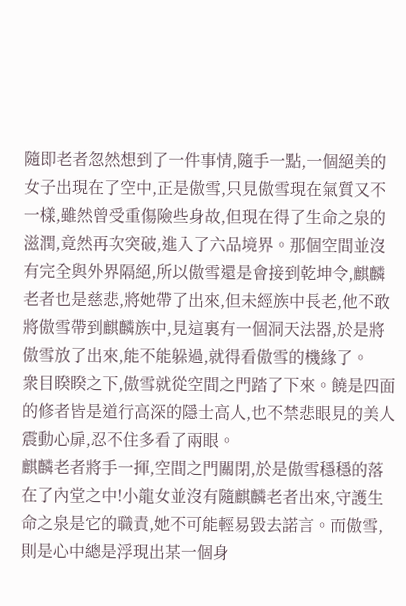隨即老者忽然想到了一件事情,隨手一點,一個絕美的女子出現在了空中,正是傲雪,只見傲雪現在氣質又不一樣,雖然曾受重傷險些身故,但現在得了生命之泉的滋潤,竟然再次突破,進入了六品境界。那個空間並沒有完全與外界隔絕,所以傲雪還是會接到乾坤令,麒麟老者也是慈悲,將她帶了出來,但未經族中長老,他不敢將傲雪帶到麒麟族中,見這裏有一個洞天法器,於是將傲雪放了出來,能不能躲過,就得看傲雪的機緣了。
衆目睽睽之下,傲雪就從空間之門踏了下來。饒是四面的修者皆是道行高深的隱士高人,也不禁悲眼見的美人震動心扉,忍不住多看了兩眼。
麒麟老者將手一揮,空間之門關閉,於是傲雪穩穩的落在了內堂之中!小龍女並沒有隨麒麟老者出來,守護生命之泉是它的職責,她不可能輕易毀去諾言。而傲雪,則是心中總是浮現出某一個身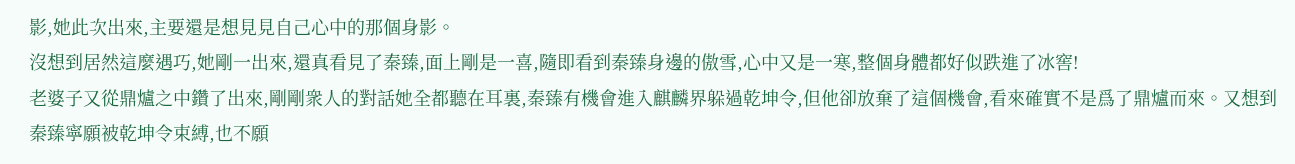影,她此次出來,主要還是想見見自己心中的那個身影。
沒想到居然這麼遇巧,她剛一出來,還真看見了秦臻,面上剛是一喜,隨即看到秦臻身邊的傲雪,心中又是一寒,整個身體都好似跌進了冰窖!
老婆子又從鼎爐之中鑽了出來,剛剛衆人的對話她全都聽在耳裏,秦臻有機會進入麒麟界躲過乾坤令,但他卻放棄了這個機會,看來確實不是爲了鼎爐而來。又想到秦臻寧願被乾坤令束縛,也不願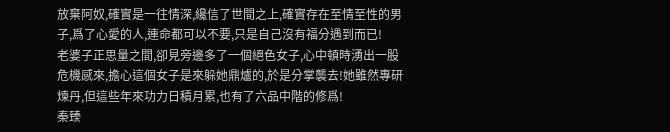放棄阿奴,確實是一往情深,纔信了世間之上,確實存在至情至性的男子,爲了心愛的人,連命都可以不要,只是自己沒有福分遇到而已!
老婆子正思量之間,卻見旁邊多了一個絕色女子,心中頓時湧出一股危機感來,擔心這個女子是來躲她鼎爐的,於是分掌襲去!她雖然專研煉丹,但這些年來功力日積月累,也有了六品中階的修爲!
秦臻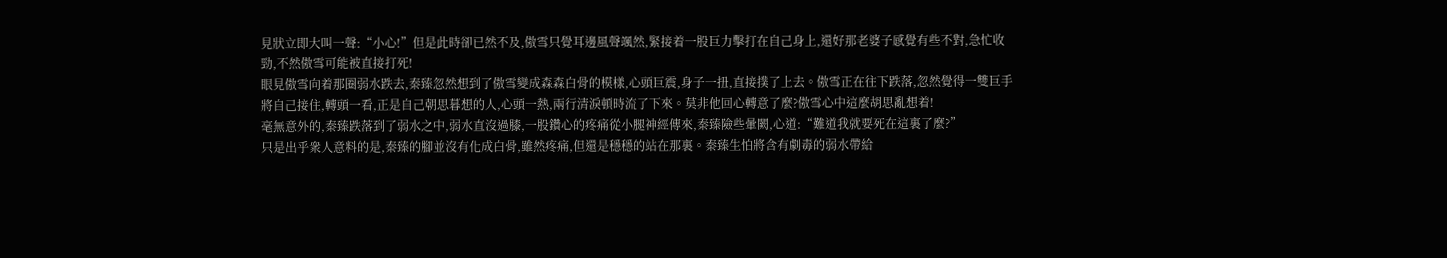見狀立即大叫一聲:“小心!”但是此時卻已然不及,傲雪只覺耳邊風聲颯然,緊接着一股巨力擊打在自己身上,還好那老婆子感覺有些不對,急忙收勁,不然傲雪可能被直接打死!
眼見傲雪向着那圈弱水跌去,秦臻忽然想到了傲雪變成森森白骨的模樣,心頭巨震,身子一扭,直接撲了上去。傲雪正在往下跌落,忽然覺得一雙巨手將自己接住,轉頭一看,正是自己朝思暮想的人,心頭一熱,兩行清淚頓時流了下來。莫非他回心轉意了麼?傲雪心中這麼胡思亂想着!
毫無意外的,秦臻跌落到了弱水之中,弱水直沒過膝,一股鑽心的疼痛從小腿神經傳來,秦臻險些暈闕,心道:“難道我就要死在這裏了麼?”
只是出乎衆人意料的是,秦臻的腳並沒有化成白骨,雖然疼痛,但還是穩穩的站在那裏。秦臻生怕將含有劇毒的弱水帶給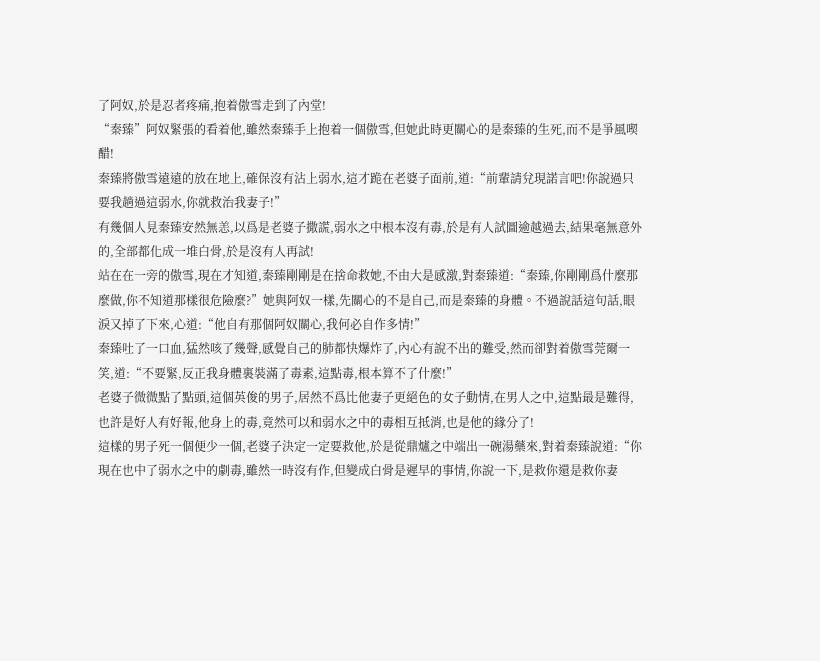了阿奴,於是忍者疼痛,抱着傲雪走到了內堂!
“秦臻”阿奴緊張的看着他,雖然秦臻手上抱着一個傲雪,但她此時更關心的是秦臻的生死,而不是爭風喫醋!
秦臻將傲雪遠遠的放在地上,確保沒有沾上弱水,這才跪在老婆子面前,道:“前輩請兌現諾言吧!你說過只要我趟過這弱水,你就救治我妻子!”
有幾個人見秦臻安然無恙,以爲是老婆子撒謊,弱水之中根本沒有毒,於是有人試圖逾越過去,結果毫無意外的,全部都化成一堆白骨,於是沒有人再試!
站在在一旁的傲雪,現在才知道,秦臻剛剛是在捨命救她,不由大是感激,對秦臻道:“秦臻,你剛剛爲什麼那麼做,你不知道那樣很危險麼?”她與阿奴一樣,先關心的不是自己,而是秦臻的身體。不過說話這句話,眼淚又掉了下來,心道:“他自有那個阿奴關心,我何必自作多情!”
秦臻吐了一口血,猛然咳了幾聲,感覺自己的肺都快爆炸了,內心有說不出的難受,然而卻對着傲雪莞爾一笑,道:“不要緊,反正我身體裏裝滿了毒素,這點毒,根本算不了什麼!”
老婆子微微點了點頭,這個英俊的男子,居然不爲比他妻子更絕色的女子動情,在男人之中,這點最是難得,也許是好人有好報,他身上的毒,竟然可以和弱水之中的毒相互抵消,也是他的緣分了!
這樣的男子死一個便少一個,老婆子決定一定要救他,於是從鼎爐之中端出一碗湯藥來,對着秦臻說道:“你現在也中了弱水之中的劇毒,雖然一時沒有作,但變成白骨是遲早的事情,你說一下,是救你還是救你妻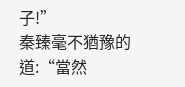子!”
秦臻毫不猶豫的道:“當然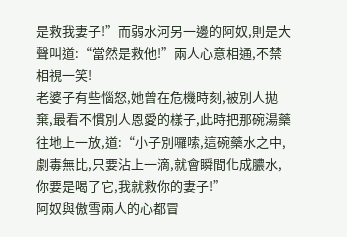是救我妻子!”而弱水河另一邊的阿奴,則是大聲叫道:“當然是救他!”兩人心意相通,不禁相視一笑!
老婆子有些惱怒,她曾在危機時刻,被別人拋棄,最看不慣別人恩愛的樣子,此時把那碗湯藥往地上一放,道:“小子別囉嗦,這碗藥水之中,劇毒無比,只要沾上一滴,就會瞬間化成膿水,你要是喝了它,我就救你的妻子!”
阿奴與傲雪兩人的心都冒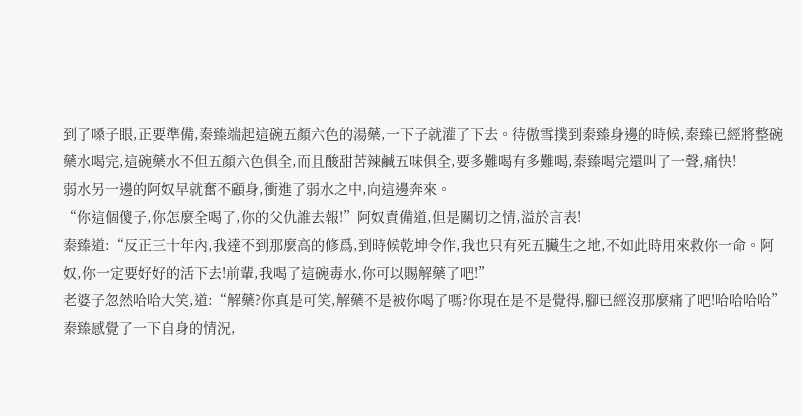到了嗓子眼,正要準備,秦臻端起這碗五顏六色的湯藥,一下子就灌了下去。待傲雪撲到秦臻身邊的時候,秦臻已經將整碗藥水喝完,這碗藥水不但五顏六色俱全,而且酸甜苦辣鹹五味俱全,要多難喝有多難喝,秦臻喝完還叫了一聲,痛快!
弱水另一邊的阿奴早就奮不顧身,衝進了弱水之中,向這邊奔來。
“你這個傻子,你怎麼全喝了,你的父仇誰去報!”阿奴責備道,但是關切之情,溢於言表!
秦臻道:“反正三十年內,我達不到那麼高的修爲,到時候乾坤令作,我也只有死五臟生之地,不如此時用來救你一命。阿奴,你一定要好好的活下去!前輩,我喝了這碗毒水,你可以賜解藥了吧!”
老婆子忽然哈哈大笑,道:“解藥?你真是可笑,解藥不是被你喝了嗎?你現在是不是覺得,腳已經沒那麼痛了吧!哈哈哈哈”
秦臻感覺了一下自身的情況,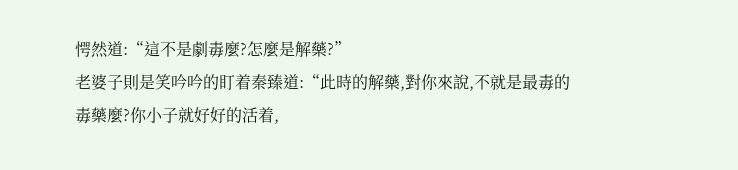愕然道:“這不是劇毒麼?怎麼是解藥?”
老婆子則是笑吟吟的盯着秦臻道:“此時的解藥,對你來說,不就是最毒的毒藥麼?你小子就好好的活着,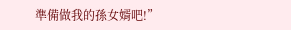準備做我的孫女婿吧!”